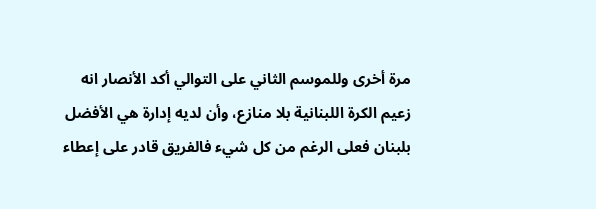مرة أخرى وللموسم الثاني على التوالي أكد الأنصار انه زعيم الكرة اللبنانية بلا منازع، وأن لديه إدارة هي الأفضل بلبنان فعلى الرغم من كل شيء فالفريق قادر على إعطاء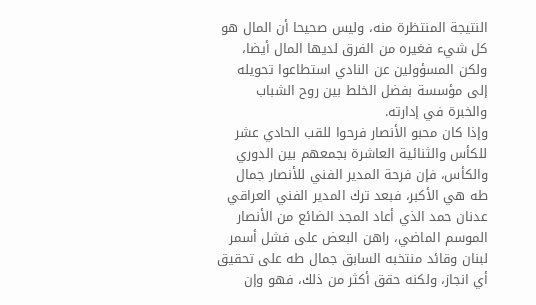النتيجة المنتظرة منه، وليس صحيحا أن المال هو كل شيء فغيره من الفرق لديها المال أيضا، ولكن المسؤولين عن النادي استطاعوا تحويله إلى مؤسسة بفضل الخلط بين روح الشباب والخبرة في إدارته.
وإذا كان محبو الأنصار فرحوا للقب الحادي عشر للكأس والثنائية العاشرة بجمعهم بين الدوري والكأس، فإن فرحة المدير الفني للأنصار جمال طه هي الأكبر، فبعد ترك المدير الفني العراقي عدنان حمد الذي أعاد المجد الضائع من الأنصار الموسم الماضي، راهن البعض على فشل أسمر لبنان وقائد منتخبه السابق جمال طه على تحقيق أي انجاز، ولكنه حقق أكثر من ذلك، فهو وإن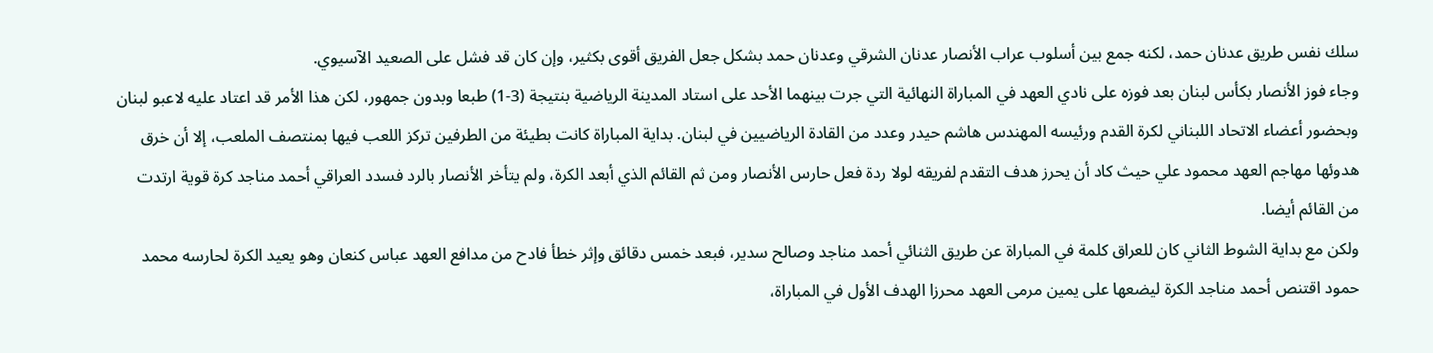سلك نفس طريق عدنان حمد، لكنه جمع بين أسلوب عراب الأنصار عدنان الشرقي وعدنان حمد بشكل جعل الفريق أقوى بكثير، وإن كان قد فشل على الصعيد الآسيوي.
وجاء فوز الأنصار بكأس لبنان بعد فوزه على نادي العهد في المباراة النهائية التي جرت بينهما الأحد على استاد المدينة الرياضية بنتيجة (3-1) طبعا وبدون جمهور، لكن هذا الأمر قد اعتاد عليه لاعبو لبنان وبحضور أعضاء الاتحاد اللبناني لكرة القدم ورئيسه المهندس هاشم حيدر وعدد من القادة الرياضيين في لبنان. بداية المباراة كانت بطيئة من الطرفين تركز اللعب فيها بمنتصف الملعب، إلا أن خرق هدوئها مهاجم العهد محمود علي حيث كاد أن يحرز هدف التقدم لفريقه لولا ردة فعل حارس الأنصار ومن ثم القائم الذي أبعد الكرة، ولم يتأخر الأنصار بالرد فسدد العراقي أحمد مناجد كرة قوية ارتدت من القائم أيضا.
ولكن مع بداية الشوط الثاني كان للعراق كلمة في المباراة عن طريق الثنائي أحمد مناجد وصالح سدير، فبعد خمس دقائق وإثر خطأ فادح من مدافع العهد عباس كنعان وهو يعيد الكرة لحارسه محمد حمود اقتنص أحمد مناجد الكرة ليضعها على يمين مرمى العهد محرزا الهدف الأول في المباراة،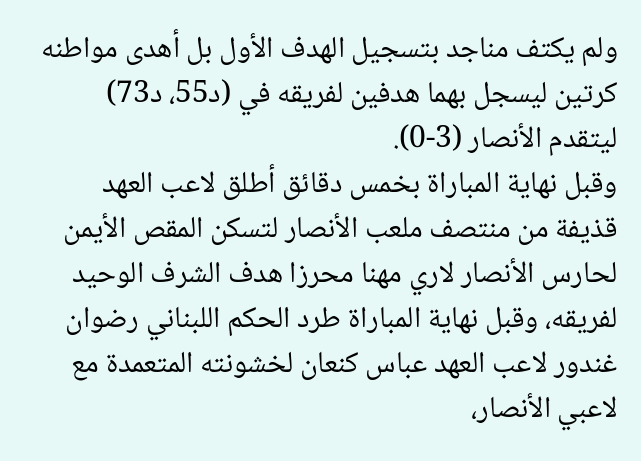ولم يكتف مناجد بتسجيل الهدف الأول بل أهدى مواطنه كرتين ليسجل بهما هدفين لفريقه في (د55، د73) ليتقدم الأنصار (3-0).
وقبل نهاية المباراة بخمس دقائق أطلق لاعب العهد قذيفة من منتصف ملعب الأنصار لتسكن المقص الأيمن لحارس الأنصار لاري مهنا محرزا هدف الشرف الوحيد لفريقه، وقبل نهاية المباراة طرد الحكم اللبناني رضوان غندور لاعب العهد عباس كنعان لخشونته المتعمدة مع لاعبي الأنصار،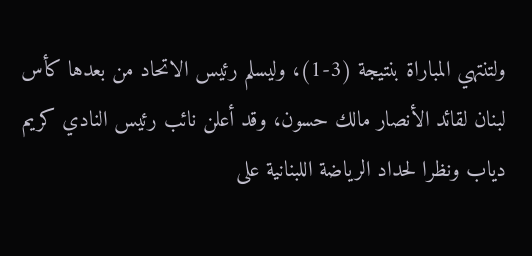ولتنتهي المباراة بنتيجة (3-1)، وليسلم رئيس الاتحاد من بعدها كأس لبنان لقائد الأنصار مالك حسون، وقد أعلن نائب رئيس النادي كريم دياب ونظرا لحداد الرياضة اللبنانية على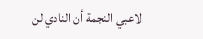لاعبي النجمة أن النادي لن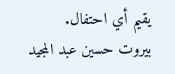يقيم أي احتفال.
بيروت حسين عبد المجيد